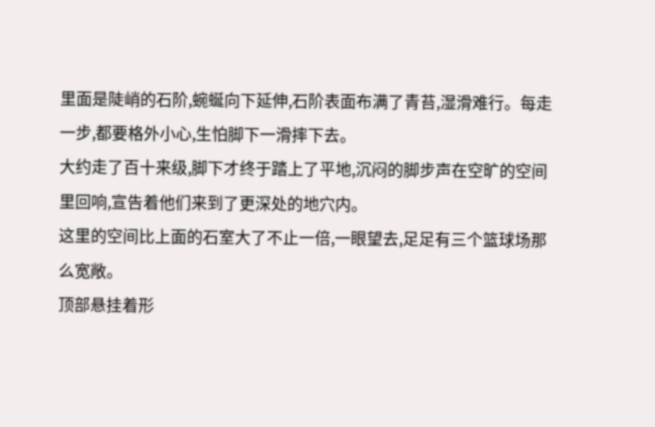里面是陡峭的石阶,蜿蜒向下延伸,石阶表面布满了青苔,湿滑难行。每走一步,都要格外小心,生怕脚下一滑摔下去。
大约走了百十来级,脚下才终于踏上了平地,沉闷的脚步声在空旷的空间里回响,宣告着他们来到了更深处的地穴内。
这里的空间比上面的石室大了不止一倍,一眼望去,足足有三个篮球场那么宽敞。
顶部悬挂着形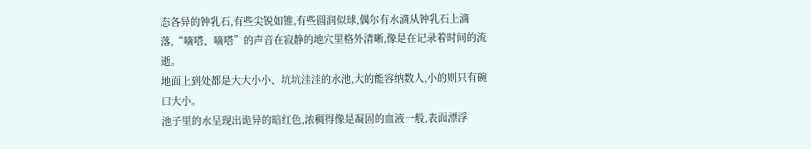态各异的钟乳石,有些尖锐如锥,有些圆润似球,偶尔有水滴从钟乳石上滴落,“嘀嗒、嘀嗒”的声音在寂静的地穴里格外清晰,像是在记录着时间的流逝。
地面上到处都是大大小小、坑坑洼洼的水池,大的能容纳数人,小的则只有碗口大小。
池子里的水呈现出诡异的暗红色,浓稠得像是凝固的血液一般,表面漂浮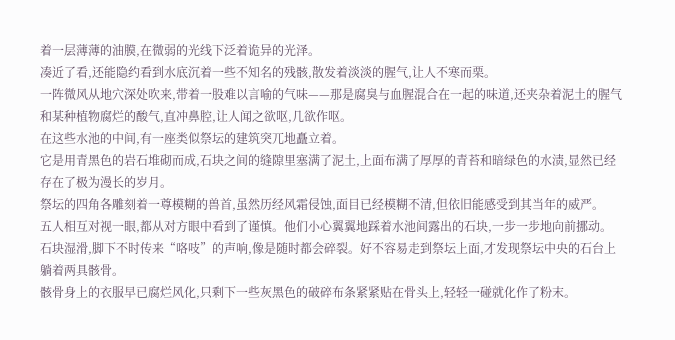着一层薄薄的油膜,在微弱的光线下泛着诡异的光泽。
凑近了看,还能隐约看到水底沉着一些不知名的残骸,散发着淡淡的腥气,让人不寒而栗。
一阵微风从地穴深处吹来,带着一股难以言喻的气味——那是腐臭与血腥混合在一起的味道,还夹杂着泥土的腥气和某种植物腐烂的酸气,直冲鼻腔,让人闻之欲呕,几欲作呕。
在这些水池的中间,有一座类似祭坛的建筑突兀地矗立着。
它是用青黑色的岩石堆砌而成,石块之间的缝隙里塞满了泥土,上面布满了厚厚的青苔和暗绿色的水渍,显然已经存在了极为漫长的岁月。
祭坛的四角各雕刻着一尊模糊的兽首,虽然历经风霜侵蚀,面目已经模糊不清,但依旧能感受到其当年的威严。
五人相互对视一眼,都从对方眼中看到了谨慎。他们小心翼翼地踩着水池间露出的石块,一步一步地向前挪动。
石块湿滑,脚下不时传来“咯吱”的声响,像是随时都会碎裂。好不容易走到祭坛上面,才发现祭坛中央的石台上躺着两具骸骨。
骸骨身上的衣服早已腐烂风化,只剩下一些灰黑色的破碎布条紧紧贴在骨头上,轻轻一碰就化作了粉末。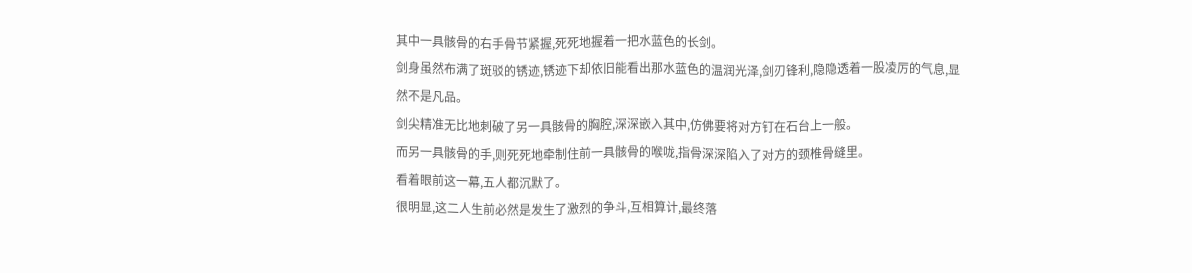其中一具骸骨的右手骨节紧握,死死地握着一把水蓝色的长剑。
剑身虽然布满了斑驳的锈迹,锈迹下却依旧能看出那水蓝色的温润光泽,剑刃锋利,隐隐透着一股凌厉的气息,显然不是凡品。
剑尖精准无比地刺破了另一具骸骨的胸腔,深深嵌入其中,仿佛要将对方钉在石台上一般。
而另一具骸骨的手,则死死地牵制住前一具骸骨的喉咙,指骨深深陷入了对方的颈椎骨缝里。
看着眼前这一幕,五人都沉默了。
很明显,这二人生前必然是发生了激烈的争斗,互相算计,最终落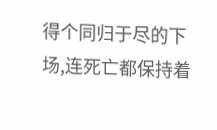得个同归于尽的下场,连死亡都保持着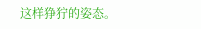这样狰狞的姿态。